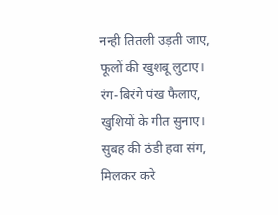नन्ही तितली उड़ती जाए,
फूलों की खुशबू लुटाए।
रंग-बिरंगे पंख फैलाए,
खुशियों के गीत सुनाए।
सुबह की ठंडी हवा संग,
मिलकर करे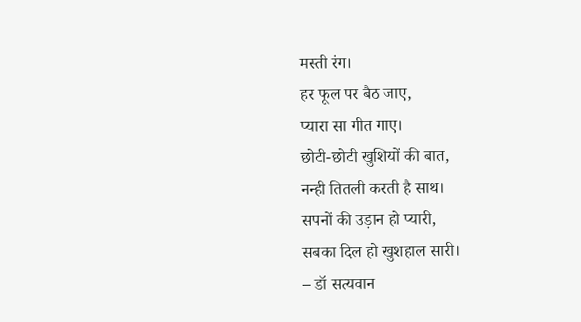मस्ती रंग।
हर फूल पर बैठ जाए,
प्यारा सा गीत गाए।
छोटी-छोटी खुशियों की बात,
नन्ही तितली करती है साथ।
सपनों की उड़ान हो प्यारी,
सबका दिल हो खुशहाल सारी।
– डॉ सत्यवान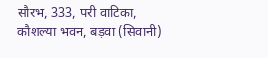सौरभ, 333, परी वाटिका,
कौशल्या भवन, बड़वा (सिवानी)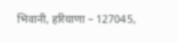भिवानी, हरियाणा – 127045,